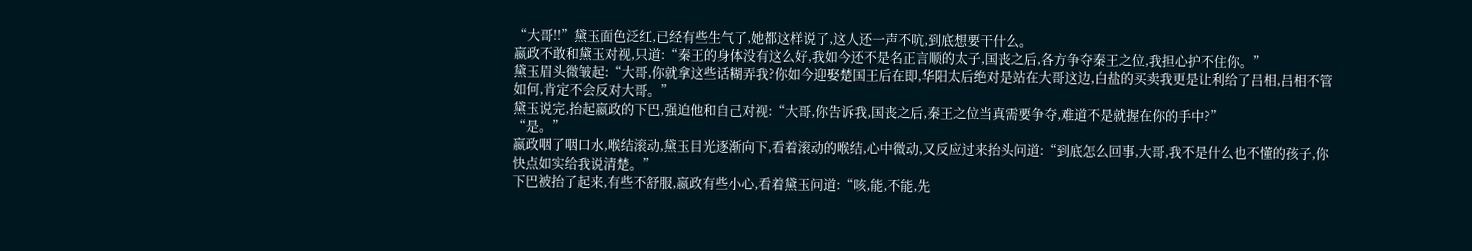“大哥!!”黛玉面色泛红,已经有些生气了,她都这样说了,这人还一声不吭,到底想要干什么。
嬴政不敢和黛玉对视,只道:“秦王的身体没有这么好,我如今还不是名正言顺的太子,国丧之后,各方争夺秦王之位,我担心护不住你。”
黛玉眉头微皱起:“大哥,你就拿这些话糊弄我?你如今迎娶楚国王后在即,华阳太后绝对是站在大哥这边,白盐的买卖我更是让利给了吕相,吕相不管如何,肯定不会反对大哥。”
黛玉说完,抬起嬴政的下巴,强迫他和自己对视:“大哥,你告诉我,国丧之后,秦王之位当真需要争夺,难道不是就握在你的手中?”
“是。”
嬴政咽了咽口水,喉结滚动,黛玉目光逐渐向下,看着滚动的喉结,心中微动,又反应过来抬头问道:“到底怎么回事,大哥,我不是什么也不懂的孩子,你快点如实给我说清楚。”
下巴被抬了起来,有些不舒服,嬴政有些小心,看着黛玉问道:“咳,能,不能,先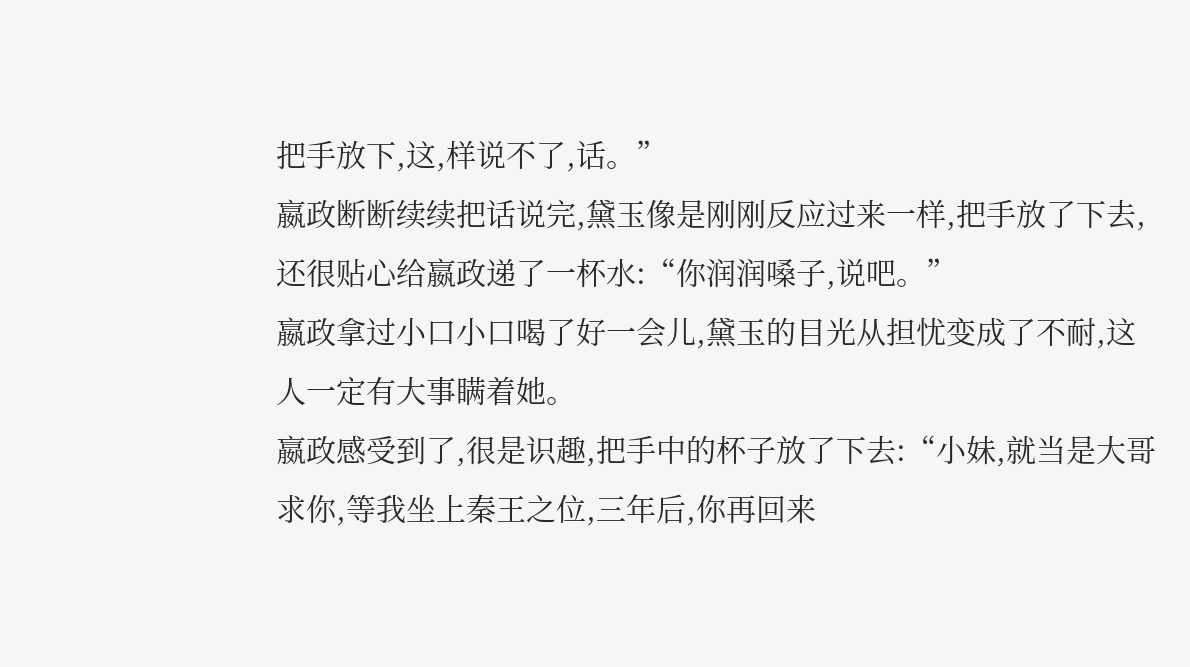把手放下,这,样说不了,话。”
嬴政断断续续把话说完,黛玉像是刚刚反应过来一样,把手放了下去,还很贴心给嬴政递了一杯水:“你润润嗓子,说吧。”
嬴政拿过小口小口喝了好一会儿,黛玉的目光从担忧变成了不耐,这人一定有大事瞒着她。
嬴政感受到了,很是识趣,把手中的杯子放了下去:“小妹,就当是大哥求你,等我坐上秦王之位,三年后,你再回来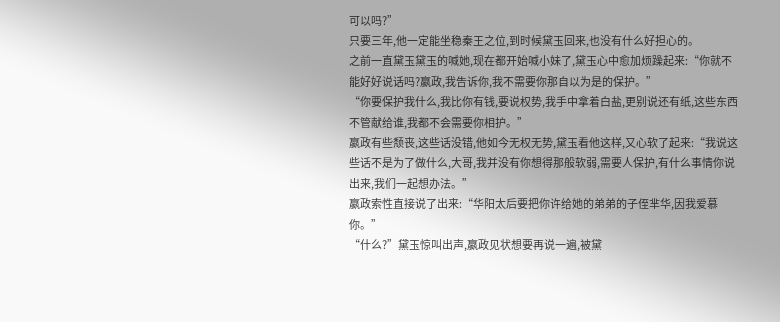可以吗?”
只要三年,他一定能坐稳秦王之位,到时候黛玉回来,也没有什么好担心的。
之前一直黛玉黛玉的喊她,现在都开始喊小妹了,黛玉心中愈加烦躁起来:“你就不能好好说话吗?嬴政,我告诉你,我不需要你那自以为是的保护。”
“你要保护我什么,我比你有钱,要说权势,我手中拿着白盐,更别说还有纸,这些东西不管献给谁,我都不会需要你相护。”
嬴政有些颓丧,这些话没错,他如今无权无势,黛玉看他这样,又心软了起来:“我说这些话不是为了做什么,大哥,我并没有你想得那般软弱,需要人保护,有什么事情你说出来,我们一起想办法。”
嬴政索性直接说了出来:“华阳太后要把你许给她的弟弟的子侄芈华,因我爱慕你。”
“什么?”黛玉惊叫出声,嬴政见状想要再说一遍,被黛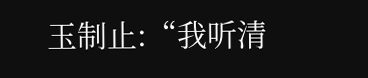玉制止:“我听清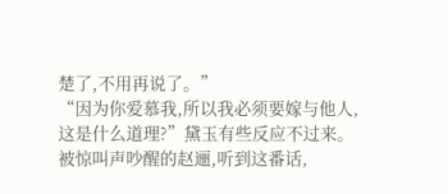楚了,不用再说了。”
“因为你爱慕我,所以我必须要嫁与他人,这是什么道理?”黛玉有些反应不过来。
被惊叫声吵醒的赵逦,听到这番话,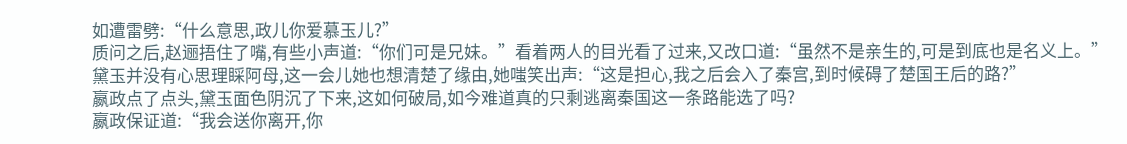如遭雷劈:“什么意思,政儿你爱慕玉儿?”
质问之后,赵逦捂住了嘴,有些小声道:“你们可是兄妹。”看着两人的目光看了过来,又改口道:“虽然不是亲生的,可是到底也是名义上。”
黛玉并没有心思理睬阿母,这一会儿她也想清楚了缘由,她嗤笑出声:“这是担心,我之后会入了秦宫,到时候碍了楚国王后的路?”
嬴政点了点头,黛玉面色阴沉了下来,这如何破局,如今难道真的只剩逃离秦国这一条路能选了吗?
嬴政保证道:“我会送你离开,你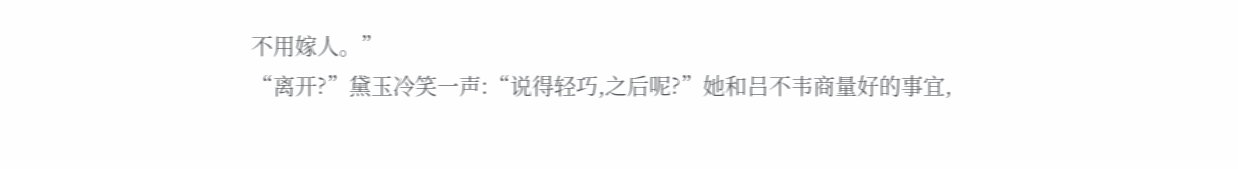不用嫁人。”
“离开?”黛玉冷笑一声:“说得轻巧,之后呢?”她和吕不韦商量好的事宜,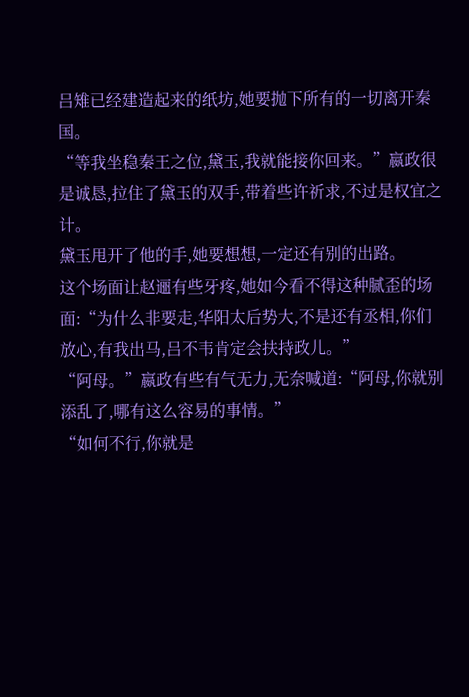吕雉已经建造起来的纸坊,她要抛下所有的一切离开秦国。
“等我坐稳秦王之位,黛玉,我就能接你回来。”嬴政很是诚恳,拉住了黛玉的双手,带着些许祈求,不过是权宜之计。
黛玉甩开了他的手,她要想想,一定还有别的出路。
这个场面让赵逦有些牙疼,她如今看不得这种腻歪的场面:“为什么非要走,华阳太后势大,不是还有丞相,你们放心,有我出马,吕不韦肯定会扶持政儿。”
“阿母。”嬴政有些有气无力,无奈喊道:“阿母,你就别添乱了,哪有这么容易的事情。”
“如何不行,你就是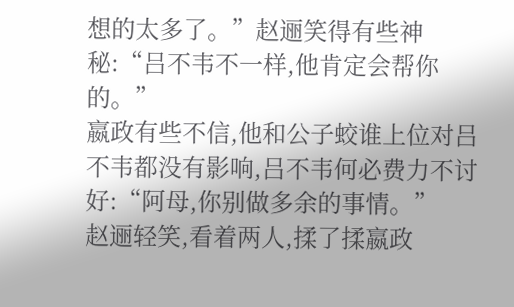想的太多了。”赵逦笑得有些神秘:“吕不韦不一样,他肯定会帮你的。”
嬴政有些不信,他和公子蛟谁上位对吕不韦都没有影响,吕不韦何必费力不讨好:“阿母,你别做多余的事情。”
赵逦轻笑,看着两人,揉了揉嬴政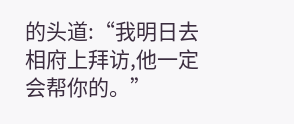的头道:“我明日去相府上拜访,他一定会帮你的。”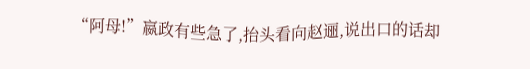“阿母!”嬴政有些急了,抬头看向赵逦,说出口的话却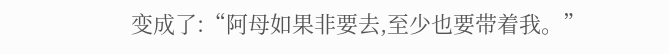变成了:“阿母如果非要去,至少也要带着我。”